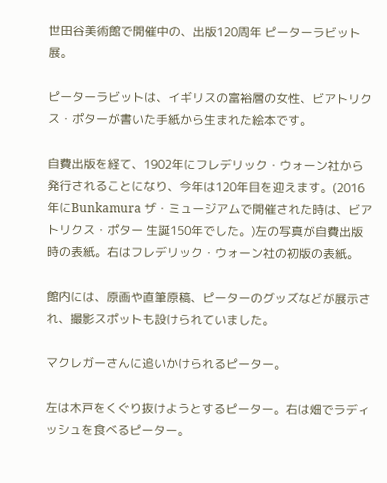世田谷美術館で開催中の、出版120周年 ピーターラビット展。

ピーターラビットは、イギリスの富裕層の女性、ビアトリクス・ポターが書いた手紙から生まれた絵本です。

自費出版を経て、1902年にフレデリック・ウォーン社から発行されることになり、今年は120年目を迎えます。(2016年にBunkamura ザ・ミュージアムで開催された時は、ビアトリクス・ポター 生誕150年でした。)左の写真が自費出版時の表紙。右はフレデリック・ウォーン社の初版の表紙。

館内には、原画や直筆原稿、ピーターのグッズなどが展示され、撮影スポットも設けられていました。

マクレガーさんに追いかけられるピーター。

左は木戸をくぐり抜けようとするピーター。右は畑でラディッシュを食べるピーター。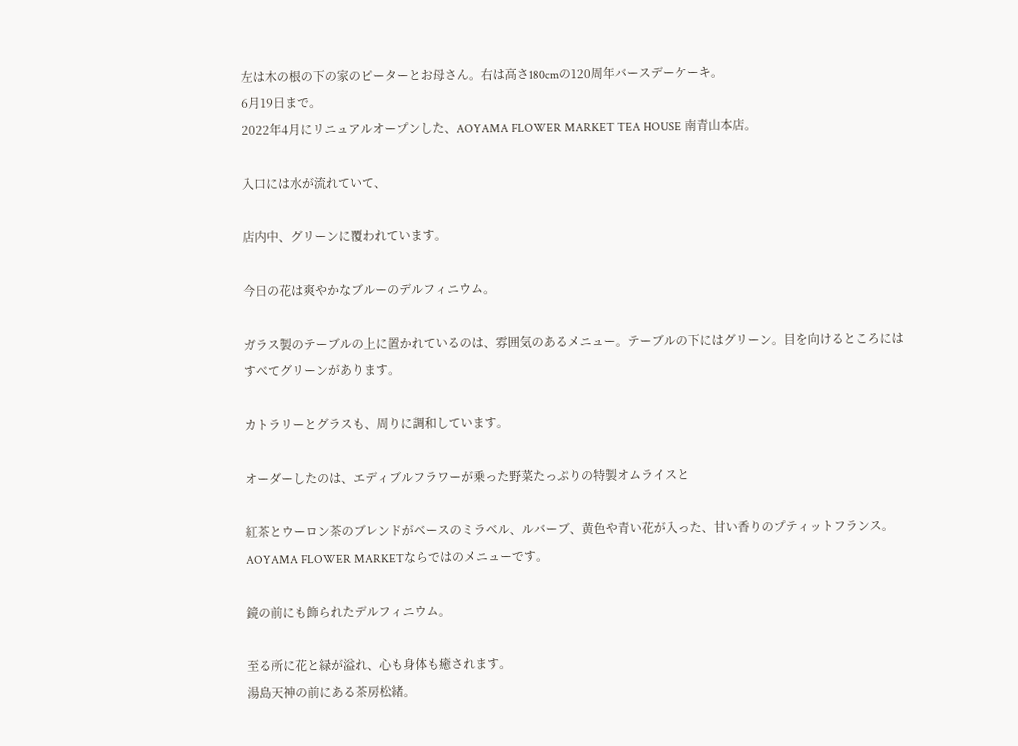左は木の根の下の家のピーターとお母さん。右は高さ180cmの120周年バースデーケーキ。
6月19日まで。
2022年4月にリニュアルオープンした、AOYAMA FLOWER MARKET TEA HOUSE 南青山本店。

入口には水が流れていて、

店内中、グリーンに覆われています。

今日の花は爽やかなブルーのデルフィニウム。

ガラス製のテーブルの上に置かれているのは、雰囲気のあるメニュー。テーブルの下にはグリーン。目を向けるところにはすべてグリーンがあります。

カトラリーとグラスも、周りに調和しています。

オーダーしたのは、エディブルフラワーが乗った野菜たっぷりの特製オムライスと

紅茶とウーロン茶のブレンドがベースのミラベル、ルバーブ、黄色や青い花が入った、甘い香りのプティットフランス。AOYAMA FLOWER MARKETならではのメニューです。

鏡の前にも飾られたデルフィニウム。

至る所に花と緑が溢れ、心も身体も癒されます。
湯島天神の前にある茶房松緒。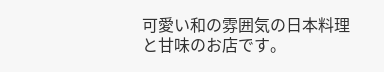可愛い和の雰囲気の日本料理と甘味のお店です。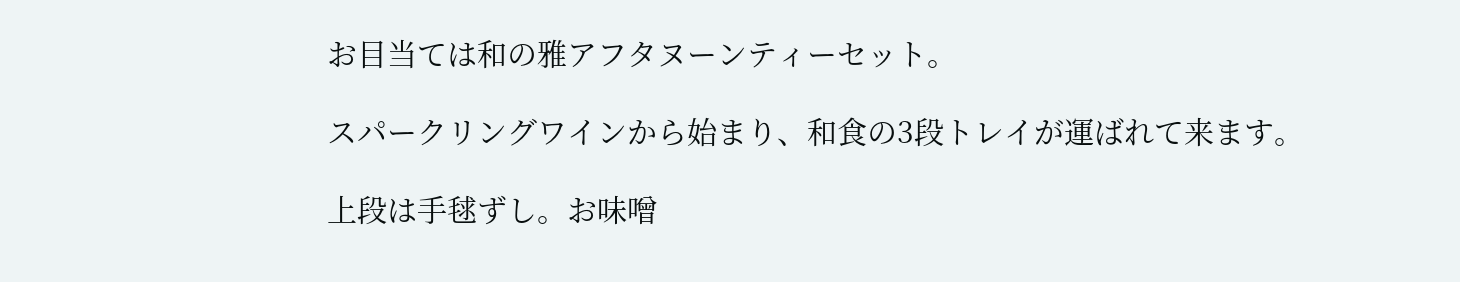お目当ては和の雅アフタヌーンティーセット。

スパークリングワインから始まり、和食の3段トレイが運ばれて来ます。

上段は手毬ずし。お味噌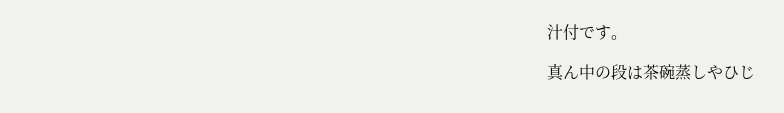汁付です。

真ん中の段は茶碗蒸しやひじ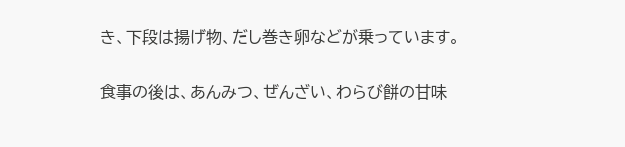き、下段は揚げ物、だし巻き卵などが乗っています。

食事の後は、あんみつ、ぜんざい、わらび餅の甘味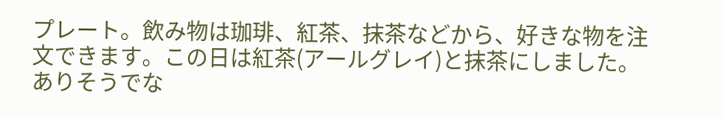プレート。飲み物は珈琲、紅茶、抹茶などから、好きな物を注文できます。この日は紅茶(アールグレイ)と抹茶にしました。ありそうでな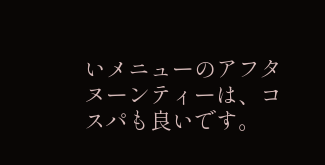いメニューのアフタヌーンティーは、コスパも良いです。